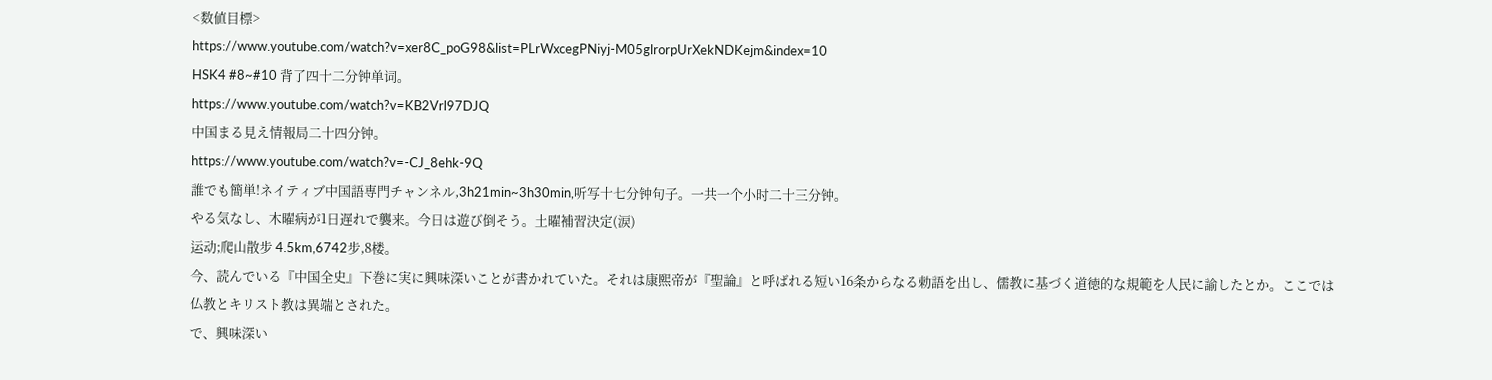<数値目標>
https://www.youtube.com/watch?v=xer8C_poG98&list=PLrWxcegPNiyj-M05glrorpUrXekNDKejm&index=10
HSK4 #8~#10 背了四十二分钟单词。
https://www.youtube.com/watch?v=KB2Vrl97DJQ
中国まる見え情報局二十四分钟。
https://www.youtube.com/watch?v=-CJ_8ehk-9Q
誰でも簡単!ネイティブ中国語専門チャンネル,3h21min~3h30min,听写十七分钟句子。一共一个小时二十三分钟。
やる気なし、木曜病が1日遅れで襲来。今日は遊び倒そう。土曜補習決定(涙)
运动;爬山散步 4.5km,6742步,8楼。
今、読んでいる『中国全史』下巻に実に興味深いことが書かれていた。それは康熙帝が『聖論』と呼ばれる短い16条からなる勅語を出し、儒教に基づく道徳的な規範を人民に諭したとか。ここでは仏教とキリスト教は異端とされた。
で、興味深い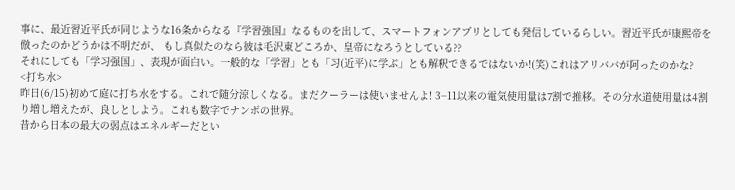事に、最近習近平氏が同じような16条からなる『学習強国』なるものを出して、スマートフォンアプリとしても発信しているらしい。習近平氏が康熙帝を倣ったのかどうかは不明だが、 もし真似たのなら彼は毛沢東どころか、皇帝になろうとしている??
それにしても「学习强国」、表現が面白い。一般的な「学習」とも「习(近平)に学ぶ」とも解釈できるではないか!(笑)これはアリババが阿ったのかな?
<打ち水>
昨日(6/15)初めて庭に打ち水をする。これで随分涼しくなる。まだクーラーは使いませんよ! 3−11以来の電気使用量は7割で推移。その分水道使用量は4割り増し増えたが、良しとしよう。これも数字でナンボの世界。
昔から日本の最大の弱点はエネルギーだとい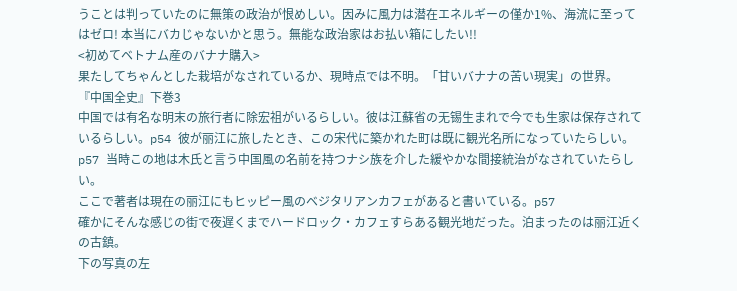うことは判っていたのに無策の政治が恨めしい。因みに風力は潜在エネルギーの僅か1%、海流に至ってはゼロ! 本当にバカじゃないかと思う。無能な政治家はお払い箱にしたい!!
<初めてベトナム産のバナナ購入>
果たしてちゃんとした栽培がなされているか、現時点では不明。「甘いバナナの苦い現実」の世界。
『中国全史』下巻3
中国では有名な明末の旅行者に除宏祖がいるらしい。彼は江蘇省の无锡生まれで今でも生家は保存されているらしい。p54 彼が丽江に旅したとき、この宋代に築かれた町は既に観光名所になっていたらしい。p57 当時この地は木氏と言う中国風の名前を持つナシ族を介した緩やかな間接統治がなされていたらしい。
ここで著者は現在の丽江にもヒッピー風のベジタリアンカフェがあると書いている。p57
確かにそんな感じの街で夜遅くまでハードロック・カフェすらある観光地だった。泊まったのは丽江近くの古鎮。
下の写真の左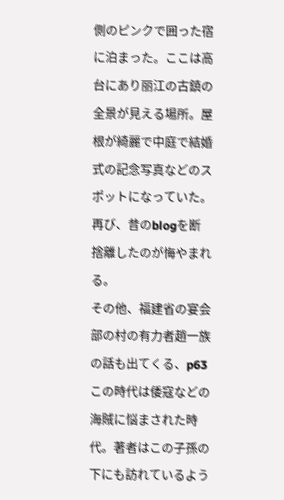側のピンクで囲った宿に泊まった。ここは高台にあり丽江の古鎮の全景が見える場所。屋根が綺麗で中庭で結婚式の記念写真などのスポットになっていた。再び、昔のblogを断捨離したのが悔やまれる。
その他、福建省の宴会部の村の有力者趙一族の話も出てくる、p63 この時代は倭寇などの海賊に悩まされた時代。著者はこの子孫の下にも訪れているよう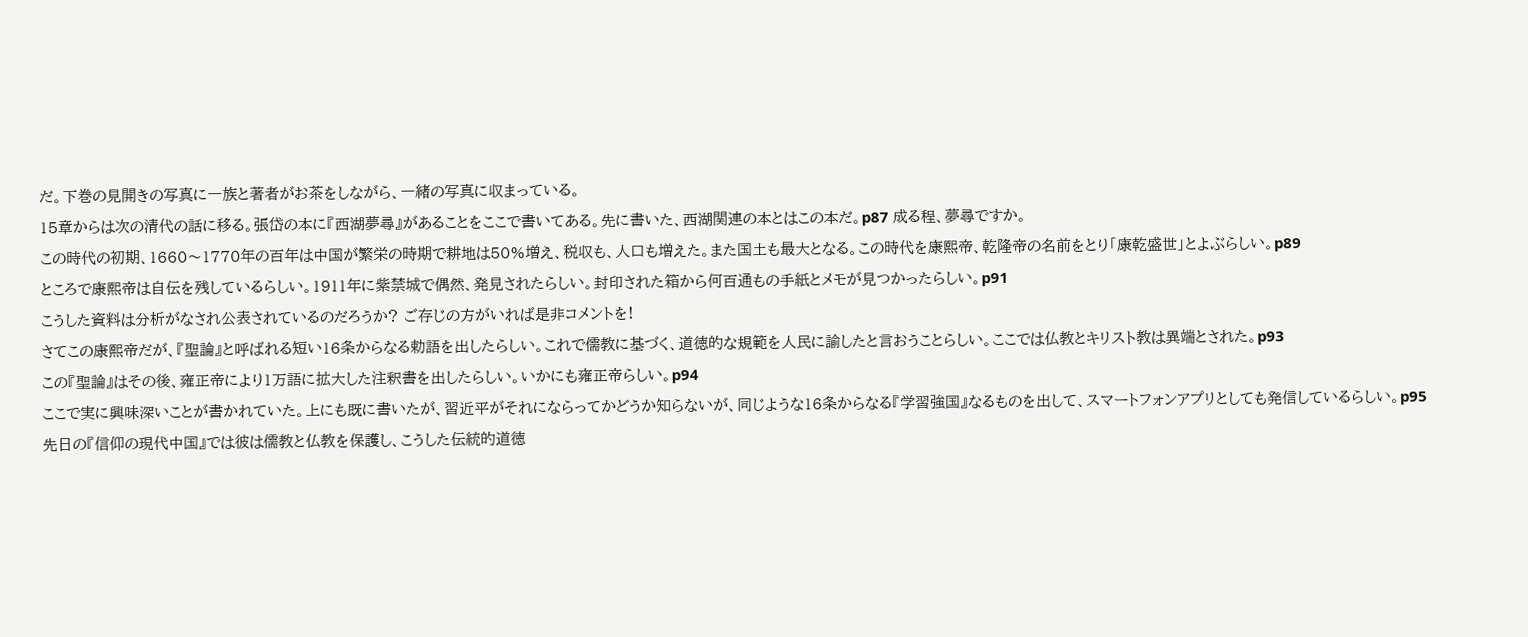だ。下巻の見開きの写真に一族と著者がお茶をしながら、一緒の写真に収まっている。
15章からは次の清代の話に移る。張岱の本に『西湖夢尋』があることをここで書いてある。先に書いた、西湖関連の本とはこの本だ。p87 成る程、夢尋ですか。
この時代の初期、1660〜1770年の百年は中国が繁栄の時期で耕地は50%増え、税収も、人口も増えた。また国土も最大となる。この時代を康熙帝、乾隆帝の名前をとり「康乾盛世」とよぶらしい。p89
ところで康熙帝は自伝を残しているらしい。1911年に紫禁城で偶然、発見されたらしい。封印された箱から何百通もの手紙とメモが見つかったらしい。p91
こうした資料は分析がなされ公表されているのだろうか? ご存じの方がいれば是非コメントを!
さてこの康熙帝だが、『聖論』と呼ばれる短い16条からなる勅語を出したらしい。これで儒教に基づく、道徳的な規範を人民に諭したと言おうことらしい。ここでは仏教とキリスト教は異端とされた。p93
この『聖論』はその後、雍正帝により1万語に拡大した注釈書を出したらしい。いかにも雍正帝らしい。p94
ここで実に興味深いことが書かれていた。上にも既に書いたが、習近平がそれにならってかどうか知らないが、同じような16条からなる『学習強国』なるものを出して、スマートフォンアプリとしても発信しているらしい。p95
先日の『信仰の現代中国』では彼は儒教と仏教を保護し、こうした伝統的道徳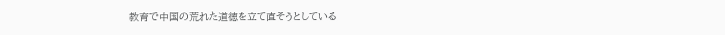教育で中国の荒れた道徳を立て直そうとしている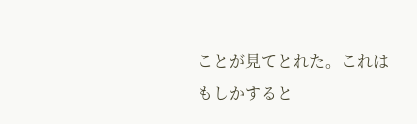ことが見てとれた。これはもしかすると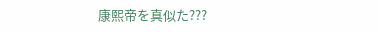康熙帝を真似た???